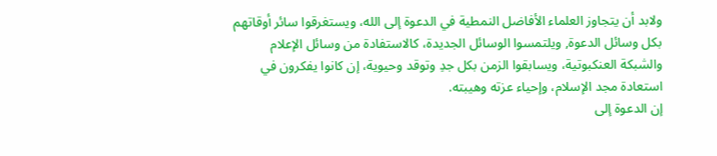ولابد أن يتجاوز العلماء الأفاضل النمطية في الدعوة إلى الله، ويستغرقوا سائر أوقاتهم بكل وسائل الدعوة, ويلتمسوا الوسائل الجديدة، كالاستفادة من وسائل الإعلام والشبكة العنكبوتية، ويسابقوا الزمن بكل جدِ وتوقد وحيوية، إن كانوا يفكرون في استعادة مجد الإسلام، وإحياء عزته وهيبته.
إن الدعوة إلى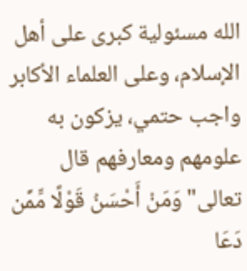الله مسئولية كبرى على أهل الإسلام، وعلى العلماء الأكابر واجب حتمي، يزكون به علومهم ومعارفهم قال تعالى"وَمَنْ أَحْسَنُ قَوْلًا مِّمَّن دَعَا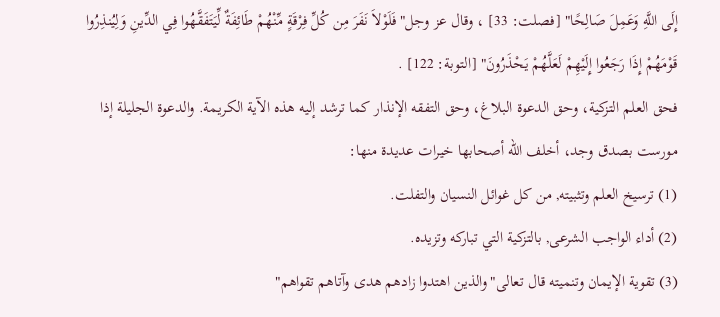إِلَى اللَّهِ وَعَمِلَ صَالِحًا" [فصلت: 33] ، وقال عز وجل"فَلَوْلاَ نَفَرَ مِن كُلِّ فِرْقَةٍ مِّنْهُمْ طَائِفَةٌ لِّيَتَفَقَّهُوا فِي الدِّينِ وَلِيُنذِرُوا قَوْمَهُمْ إِذَا رَجَعُوا إِلَيْهِمْ لَعَلَّهُمْ يَحْذَرُونَ" [التوبة: 122] .
فحق العلم التزكية، وحق الدعوة البلاغ، وحق التفقه الإنذار كما ترشد إليه هذه الآية الكريمة. والدعوة الجليلة إذا مورست بصدق وجد، أخلف الله أصحابها خيرات عديدة منها:
(1) ترسيخ العلم وتثبيته, من كل غوائل النسيان والتفلت.
(2) أداء الواجب الشرعى, بالتزكية التي تباركه وتزيده.
(3) تقوية الإيمان وتنميته قال تعالى"والذين اهتدوا زادهم هدى وآتاهم تقواهم"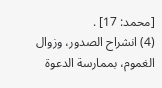[محمد: 17] .
(4) انشراح الصدور، وزوال الغموم، بممارسة الدعوة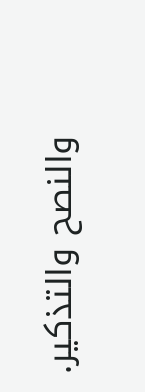والنصح والتذكير.